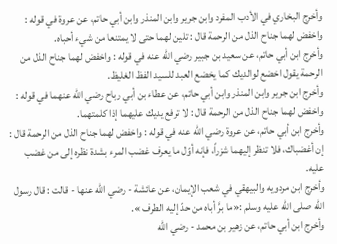وأخرج البخاري في الأدب المفرد وابن جرير وابن المنذر وابن أبي حاتم، عن عروة في قوله : واخفض لهما جناح الذل من الرحمة قال : تلين لهما حتى لا يمتنعا من شيء أحباه.
وأخرج ابن أبي حاتم، عن سعيد بن جبير رضي الله عنه في قوله : واخفض لهما جناح الذل من الرحمة يقول اخضع لوالديك كما يخضع العبد للسيد الفظ الغليظ.
وأخرج ابن جرير وابن المنذر وابن أبي حاتم، عن عطاء بن أبي رباح رضي الله عنهما في قوله : واخفض لهما جناح الذل من الرحمة قال : لا ترفع يديك عليهما إذا كلمتهما.
وأخرج ابن أبي حاتم، عن عروة رضي الله عنه في قوله : واخفض لهما جناح الذل من الرحمة قال : إن أغضباك، فلا تنظر إليهما شزراً، فإنه أوّل ما يعرف غضب المرء بشدة نظره إلى من غضب عليه.
وأخرج ابن مردويه والبيهقي في شعب الإيمان، عن عائشة - رضي الله عنها - قالت : قال رسول الله صلى الله عليه وسلم :«ما برَّ أباه من حدّ إليه الطرف ».
وأخرج ابن أبي حاتم، عن زهير بن محمد - رضي الله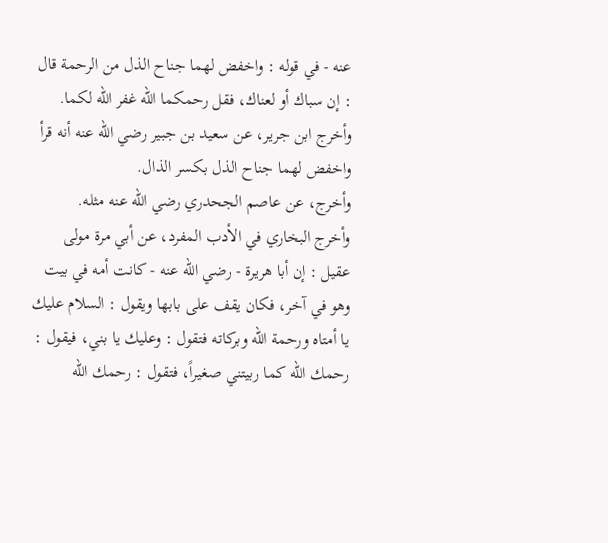عنه - في قوله : واخفض لهما جناح الذل من الرحمة قال : إن سباك أو لعناك، فقل رحمكما الله غفر الله لكما.
وأخرج ابن جرير، عن سعيد بن جبير رضي الله عنه أنه قرأ واخفض لهما جناح الذل بكسر الذال.
وأخرج، عن عاصم الجحدري رضي الله عنه مثله.
وأخرج البخاري في الأدب المفرد، عن أبي مرة مولى عقيل : إن أبا هريرة - رضي الله عنه - كانت أمه في بيت وهو في آخر، فكان يقف على بابها ويقول : السلام عليك يا أمتاه ورحمة الله وبركاته فتقول : وعليك يا بني، فيقول : رحمك الله كما ربيتني صغيراً، فتقول : رحمك الله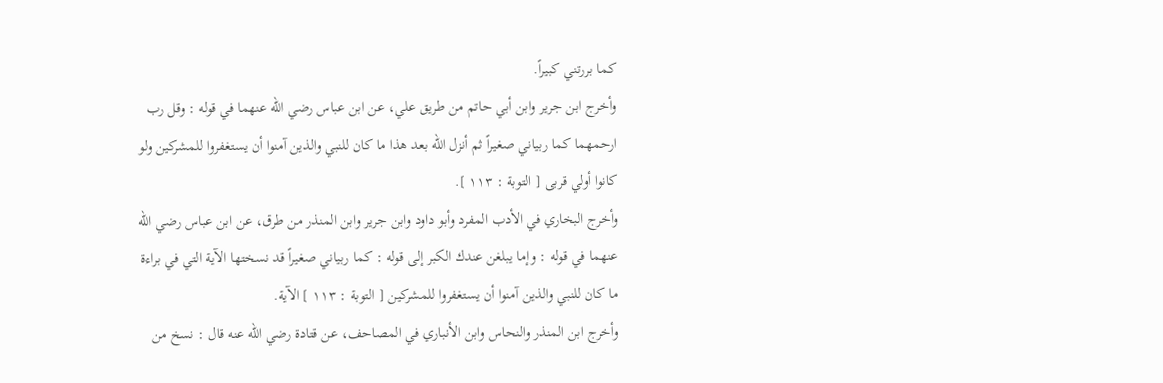كما بررتني كبيراً.
وأخرج ابن جرير وابن أبي حاتم من طريق علي، عن ابن عباس رضي الله عنهما في قوله : وقل رب ارحمهما كما ربياني صغيراً ثم أنزل الله بعد هذا ما كان للنبي والذين آمنوا أن يستغفروا للمشركين ولو كانوا أولي قربى [ التوبة : ١١٣ ].
وأخرج البخاري في الأدب المفرد وأبو داود وابن جرير وابن المنذر من طرق، عن ابن عباس رضي الله عنهما في قوله : وإما يبلغن عندك الكبر إلى قوله : كما ربياني صغيراً قد نسختها الآية التي في براءة ما كان للنبي والذين آمنوا أن يستغفروا للمشركين [ التوبة : ١١٣ ] الآية.
وأخرج ابن المنذر والنحاس وابن الأنباري في المصاحف، عن قتادة رضي الله عنه قال : نسخ من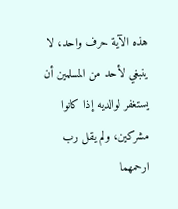هذه الآية حرف واحد، لا ينبغي لأحد من المسلمين أن يستغفر لوالديه إذا كانوا مشركين، ولم يقل رب ارحمهما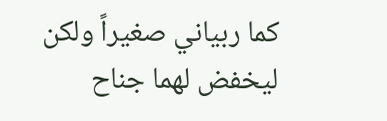كما ربياني صغيراً ولكن ليخفض لهما جناح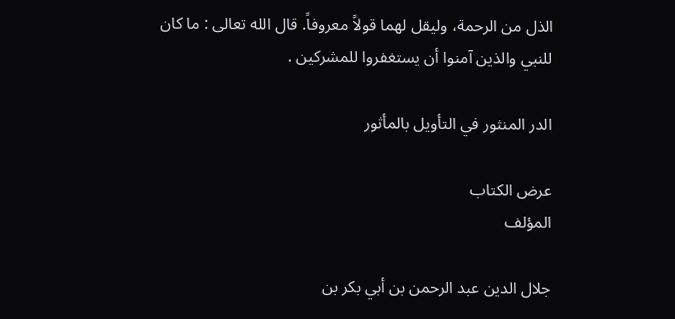الذل من الرحمة، وليقل لهما قولاً معروفاً. قال الله تعالى : ما كان للنبي والذين آمنوا أن يستغفروا للمشركين .

الدر المنثور في التأويل بالمأثور

عرض الكتاب
المؤلف

جلال الدين عبد الرحمن بن أبي بكر بن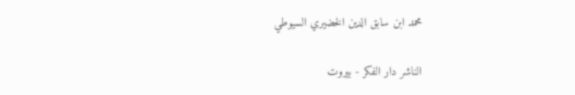محمد ابن سابق الدين الخضيري السيوطي

الناشر دار الفكر - بيروت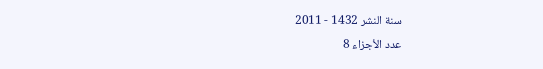سنة النشر 1432 - 2011
عدد الأجزاء 8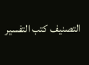التصنيف كتب التفسير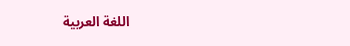اللغة العربية